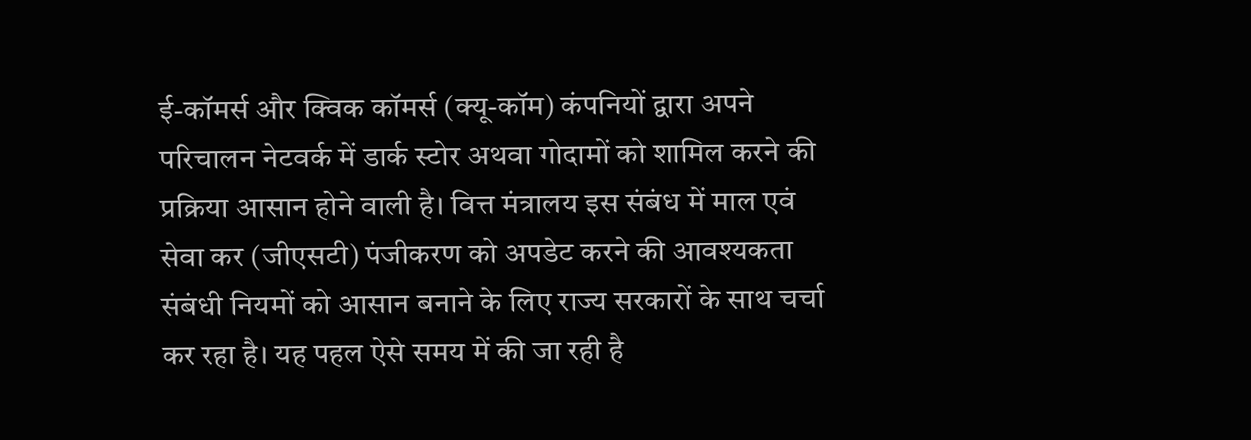ई-कॉमर्स और क्विक कॉमर्स (क्यू-कॉम) कंपनियों द्वारा अपने परिचालन नेटवर्क में डार्क स्टोर अथवा गोदामों को शामिल करने की प्रक्रिया आसान होने वाली है। वित्त मंत्रालय इस संबंध में माल एवं सेवा कर (जीएसटी) पंजीकरण को अपडेट करने की आवश्यकता संबंधी नियमों को आसान बनाने के लिए राज्य सरकारों के साथ चर्चा कर रहा है। यह पहल ऐसे समय में की जा रही है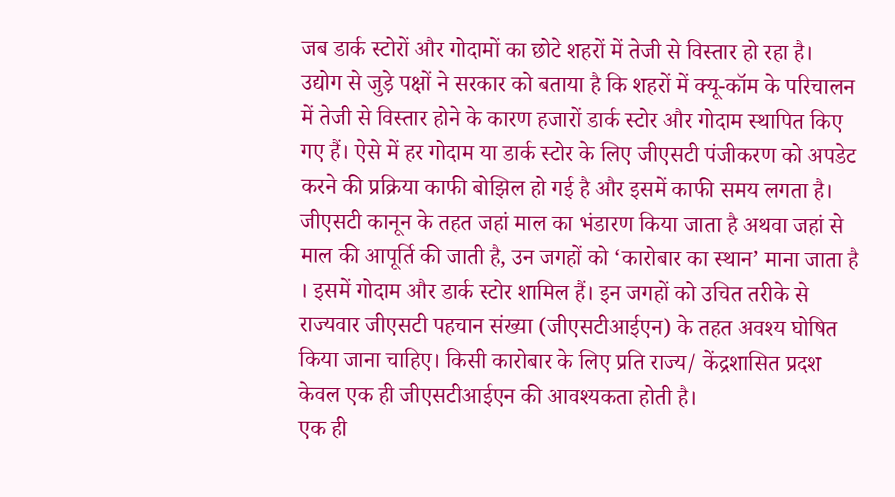जब डार्क स्टोरों और गोदामों का छोटे शहरों में तेजी से विस्तार हो रहा है।
उद्योग से जुड़े पक्षों ने सरकार को बताया है कि शहरों में क्यू-कॉम के परिचालन में तेजी से विस्तार होने के कारण हजारों डार्क स्टोर और गोदाम स्थापित किए गए हैं। ऐसे में हर गोदाम या डार्क स्टोर के लिए जीएसटी पंजीकरण को अपडेट करने की प्रक्रिया काफी बोझिल हो गई है और इसमें काफी समय लगता है।
जीएसटी कानून के तहत जहां माल का भंडारण किया जाता है अथवा जहां से माल की आपूर्ति की जाती है, उन जगहों को ‘कारोबार का स्थान’ माना जाता है । इसमें गोदाम और डार्क स्टोर शामिल हैं। इन जगहों को उचित तरीके से राज्यवार जीएसटी पहचान संख्या (जीएसटीआईएन) के तहत अवश्य घोषित किया जाना चाहिए। किसी कारोबार के लिए प्रति राज्य/ केंद्रशासित प्रदश केवल एक ही जीएसटीआईएन की आवश्यकता होती है।
एक ही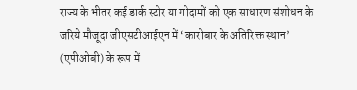राज्य के भीतर कई डार्क स्टोर या गोदामों को एक साधारण संशोधन के जरिये मौजूदा जीएसटीआईएन में ‘कारोबार के अतिरिक्त स्थान’ (एपीओबी) के रूप में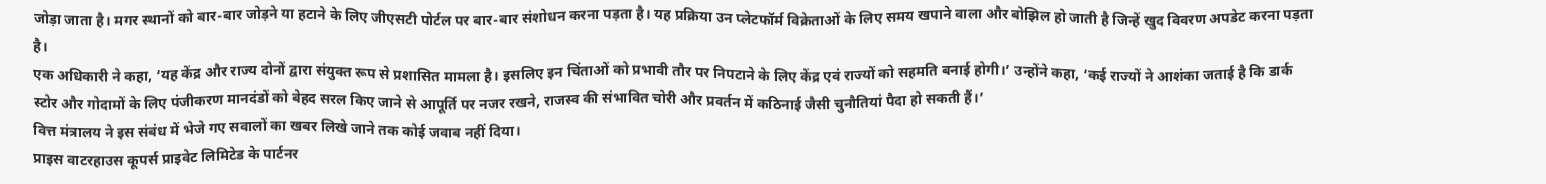जोड़ा जाता है। मगर स्थानों को बार-बार जोड़ने या हटाने के लिए जीएसटी पोर्टल पर बार-बार संशोधन करना पड़ता है। यह प्रक्रिया उन प्लेटफॉर्म विक्रेताओं के लिए समय खपाने वाला और बोझिल हो जाती है जिन्हें खुद विवरण अपडेट करना पड़ता है।
एक अधिकारी ने कहा, ‘यह केंद्र और राज्य दोनों द्वारा संयुक्त रूप से प्रशासित मामला है। इसलिए इन चिंताओं को प्रभावी तौर पर निपटाने के लिए केंद्र एवं राज्यों को सहमति बनाई होगी।’ उन्होंने कहा, ‘कई राज्यों ने आशंका जताई है कि डार्क स्टोर और गोदामों के लिए पंजीकरण मानदंडों को बेहद सरल किए जाने से आपूर्ति पर नजर रखने, राजस्व की संभावित चोरी और प्रवर्तन में कठिनाई जैसी चुनौतियां पैदा हो सकती हैं।’
वित्त मंत्रालय ने इस संबंध में भेजे गए सवालों का खबर लिखे जाने तक कोई जवाब नहीं दिया।
प्राइस वाटरहाउस कूपर्स प्राइवेट लिमिटेड के पार्टनर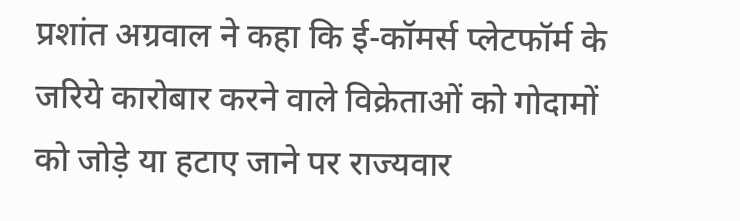प्रशांत अग्रवाल ने कहा कि ई-कॉमर्स प्लेटफॉर्म के जरिये कारोबार करने वाले विक्रेताओं को गोदामों को जोड़े या हटाए जाने पर राज्यवार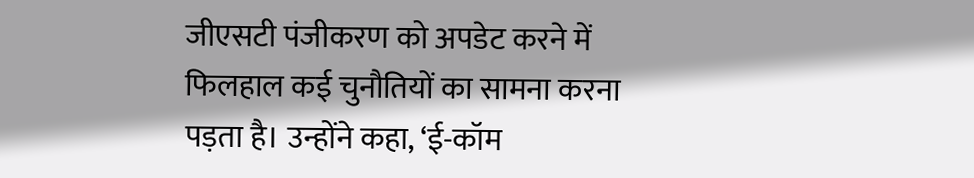जीएसटी पंजीकरण को अपडेट करने में फिलहाल कई चुनौतियों का सामना करना पड़ता है। उन्होंने कहा, ‘ई-कॉम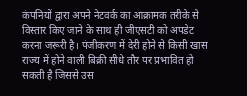कंपनियों द्वारा अपने नेटवर्क का आक्रामक तरीके से विस्तार किए जाने के साथ ही जीएसटी को अपडेट करना जरूरी है। पंजीकरण में देरी होने से किसी खास राज्य में होने वाली बिक्री सीधे तौर पर प्रभावित हो सकती है जिससे उस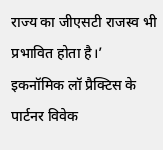राज्य का जीएसटी राजस्व भी प्रभावित होता है।’
इकनॉमिक लॉ प्रैक्टिस के पार्टनर विवेक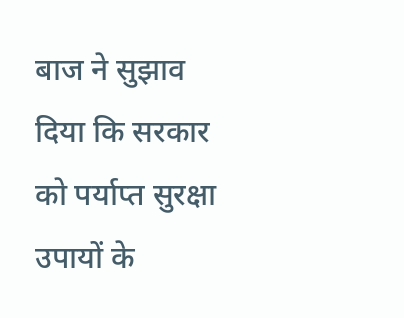बाज ने सुझाव दिया कि सरकार को पर्याप्त सुरक्षा उपायों के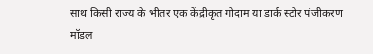साथ किसी राज्य के भीतर एक केंद्रीकृत गोदाम या डार्क स्टोर पंजीकरण मॉडल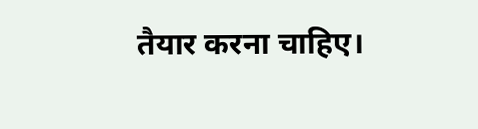तैयार करना चाहिए।